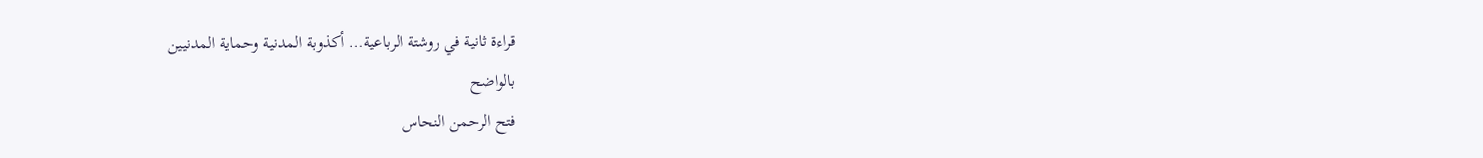قراءة ثانية في روشتة الرباعية… أكذوبة المدنية وحماية المدنيين
بالواضح
فتح الرحمن النحاس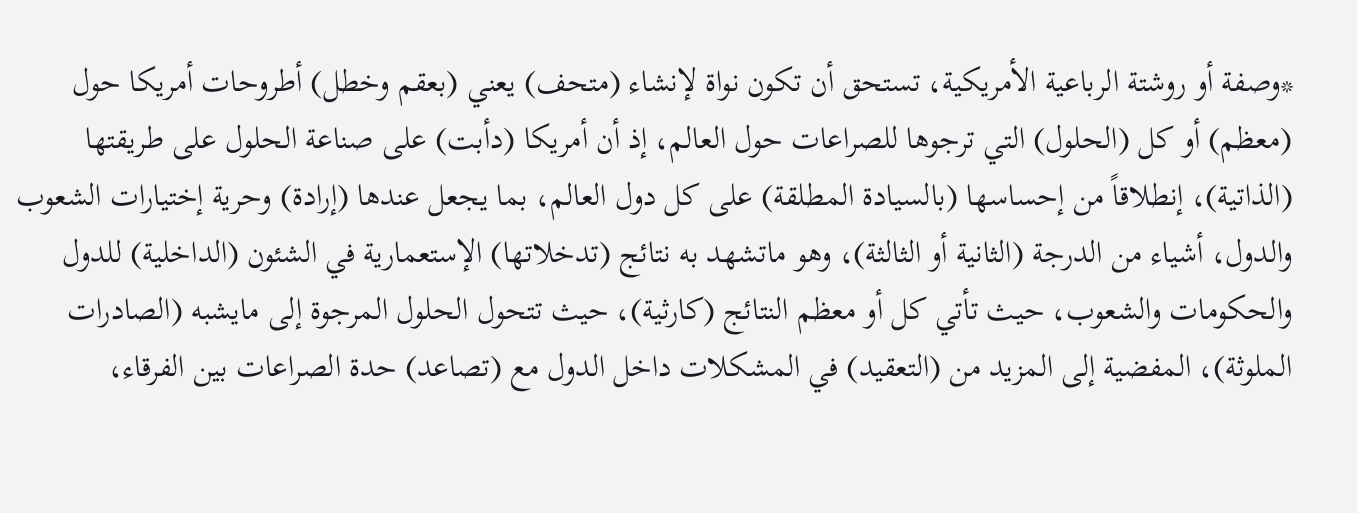*وصفة أو روشتة الرباعية الأمريكية، تستحق أن تكون نواة لإنشاء (متحف) يعني (بعقم وخطل) أطروحات أمريكا حول (معظم) أو كل (الحلول) التي ترجوها للصراعات حول العالم، إذ أن أمريكا (دأبت) على صناعة الحلول على طريقتها (الذاتية)، إنطلاقاً من إحساسها (بالسيادة المطلقة) على كل دول العالم، بما يجعل عندها (إرادة) وحرية إختيارات الشعوب والدول، أشياء من الدرجة (الثانية أو الثالثة)، وهو ماتشهد به نتائج (تدخلاتها) الإستعمارية في الشئون (الداخلية) للدول والحكومات والشعوب، حيث تأتي كل أو معظم النتائج (كارثية)، حيث تتحول الحلول المرجوة إلى مايشبه (الصادرات الملوثة)، المفضية إلى المزيد من (التعقيد) في المشكلات داخل الدول مع (تصاعد) حدة الصراعات بين الفرقاء،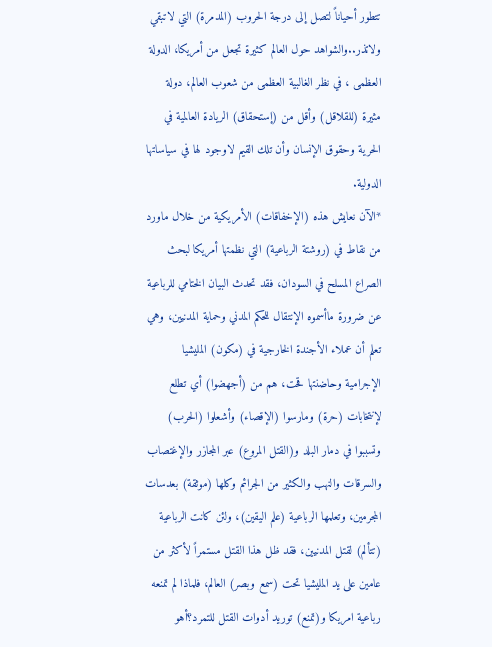تتطور أحياناً لتصل إلى درجة الحروب (المدمرة) التي لاتبقي ولاتذر..والشواهد حول العالم كثيرة تجعل من أمريكا، الدولة العظمى ، في نظر الغالبية العظمى من شعوب العالم، دولة مثيرة (للقلاقل) وأقل من (إستحقاق) الريادة العالمية في الحرية وحقوق الإنسان وأن تلك القيم لاوجود لها في سياساتها الدولية.
*الآن نعايش هذه (الإخفاقات) الأمريكية من خلال ماورد من نقاط في (روشتة الرباعية) التي نظمتها أمريكا لبحث الصراع المسلح في السودان، فقد تحدث البيان الختامي للرباعية عن ضرورة ماأسموه الإنتقال للحكم المدني وحماية المدنيين، وهي تعلم أن عملاء الأجندة الخارجية في (مكون) المليشيا الإجرامية وحاضنتها قحت، هم من (أجهضوا) أي تطلع لإنتخابات (حرة) ومارسوا (الإقصاء) وأشعلوا (الحرب) وتسببوا في دمار البلد و(القتل المروع) عبر المجازر والإغتصاب والسرقات والنهب والكثير من الجرائم وكلها (موثقة) بعدسات المجرمين، وتعلمها الرباعية (علم اليقين)، ولئن كانت الرباعية (تتألم) لقتل المدنيين، فقد ظل هذا القتل مستمراً لأكثر من عامين على يد المليشيا تحت (سمع وبصر) العالم، فلماذا لم تمنعه رباعية امريكا و(تمنع) توريد أدوات القتل للتمرد؟أهو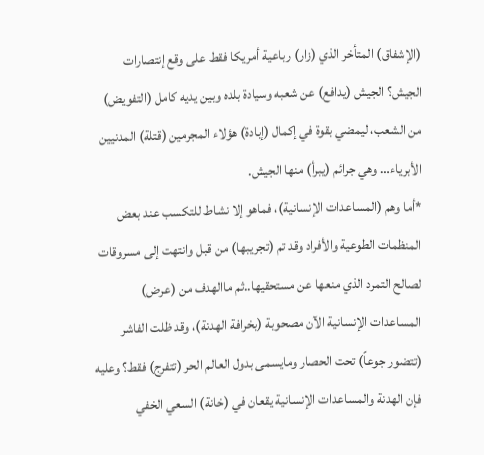(الإشفاق) المتأخر الذي (زار) رباعية أمريكا فقط على وقع إنتصارات الجيش؟ الجيش (يدافع) عن شعبه وسيادة بلده وبين يديه كامل (التفويض) من الشعب، ليمضي بقوة في إكمال (إبادة) هؤلاء المجرمين (قتلة) المدنيين الأبرياء… وهي جرائم (يبرأ) منها الجيش.
*أما وهم (المساعدات الإنسانية)، فماهو إلا نشاط للتكسب عند بعض المنظمات الطوعية والأفراد وقد تم (تجريبها) من قبل وانتهت إلى مسروقات لصالح التمرد الذي منعها عن مستحقيها..ثم ماالهدف من (عرض) المساعدات الإنسانية الآن مصحوبة (بخرافة الهدنة)، وقد ظلت الفاشر (تتضور جوعاً) تحت الحصار ومايسمى بدول العالم الحر (تتفرج) فقط؟ وعليه فإن الهدنة والمساعدات الإنسانية يقعان في (خانة) السعي الخفي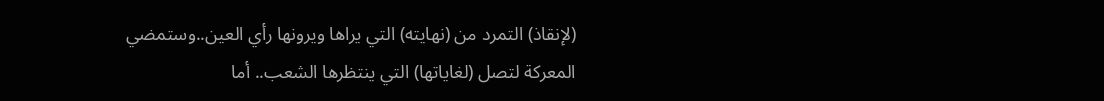(لإنقاذ) التمرد من (نهايته) التي يراها ويرونها رأي العين..وستمضي المعركة لتصل (لغاياتها) التي ينتظرها الشعب.. أما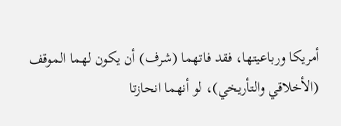أمريكا ورباعيتها، فقد فاتهما (شرف) أن يكون لهما الموقف (الأخلاقي والتأريخي)، لو أنهما انحازتا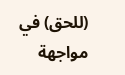(للحق) في مواجهة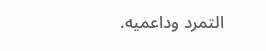التمرد وداعميه.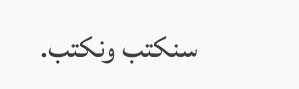سنكتب ونكتب.